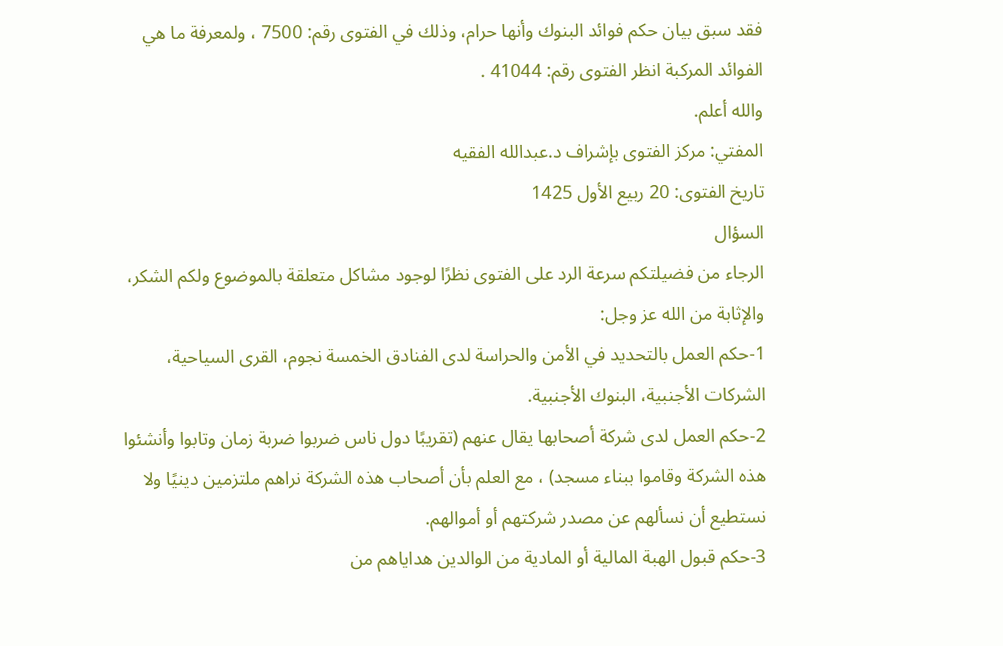فقد سبق بيان حكم فوائد البنوك وأنها حرام، وذلك في الفتوى رقم: 7500 ، ولمعرفة ما هي الفوائد المركبة انظر الفتوى رقم: 41044 .
والله أعلم.
المفتي: مركز الفتوى بإشراف د.عبدالله الفقيه
تاريخ الفتوى: 20 ربيع الأول 1425
السؤال
الرجاء من فضيلتكم سرعة الرد على الفتوى نظرًا لوجود مشاكل متعلقة بالموضوع ولكم الشكر، والإثابة من الله عز وجل:
1-حكم العمل بالتحديد في الأمن والحراسة لدى الفنادق الخمسة نجوم، القرى السياحية، الشركات الأجنبية، البنوك الأجنبية.
2-حكم العمل لدى شركة أصحابها يقال عنهم (تقريبًا دول ناس ضربوا ضربة زمان وتابوا وأنشئوا هذه الشركة وقاموا ببناء مسجد) ، مع العلم بأن أصحاب هذه الشركة نراهم ملتزمين دينيًا ولا نستطيع أن نسألهم عن مصدر شركتهم أو أموالهم.
3-حكم قبول الهبة المالية أو المادية من الوالدين هداياهم من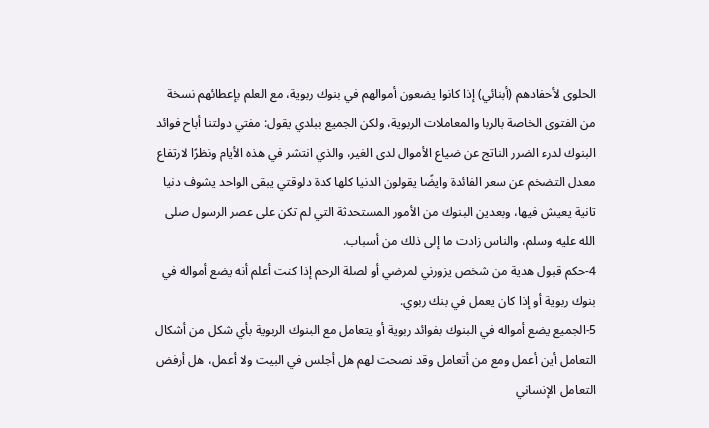الحلوى لأحفادهم (أبنائي) إذا كانوا يضعون أموالهم في بنوك ربوية، مع العلم بإعطائهم نسخة من الفتوى الخاصة بالربا والمعاملات الربوية، ولكن الجميع ببلدي يقول: مفتي دولتنا أباح فوائد البنوك لدرء الضرر الناتج عن ضياع الأموال لدى الغير، والذي انتشر في هذه الأيام ونظرًا لارتفاع معدل التضخم عن سعر الفائدة وايضًا يقولون الدنيا كلها كدة دلوقتي يبقى الواحد يشوف دنيا تانية يعيش فيها، وبعدين البنوك من الأمور المستحدثة التي لم تكن على عصر الرسول صلى الله عليه وسلم، والناس زادت ما إلى ذلك من أسباب.
4-حكم قبول هدية من شخص يزورني لمرضي أو لصلة الرحم إذا كنت أعلم أنه يضع أمواله في بنوك ربوية أو إذا كان يعمل في بنك ربوي.
5-الجميع يضع أمواله في البنوك بفوائد ربوية أو يتعامل مع البنوك الربوية بأي شكل من أشكال التعامل أين أعمل ومع من أتعامل وقد نصحت لهم هل أجلس في البيت ولا أعمل، هل أرفض التعامل الإنساني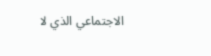الاجتماعي الذي لا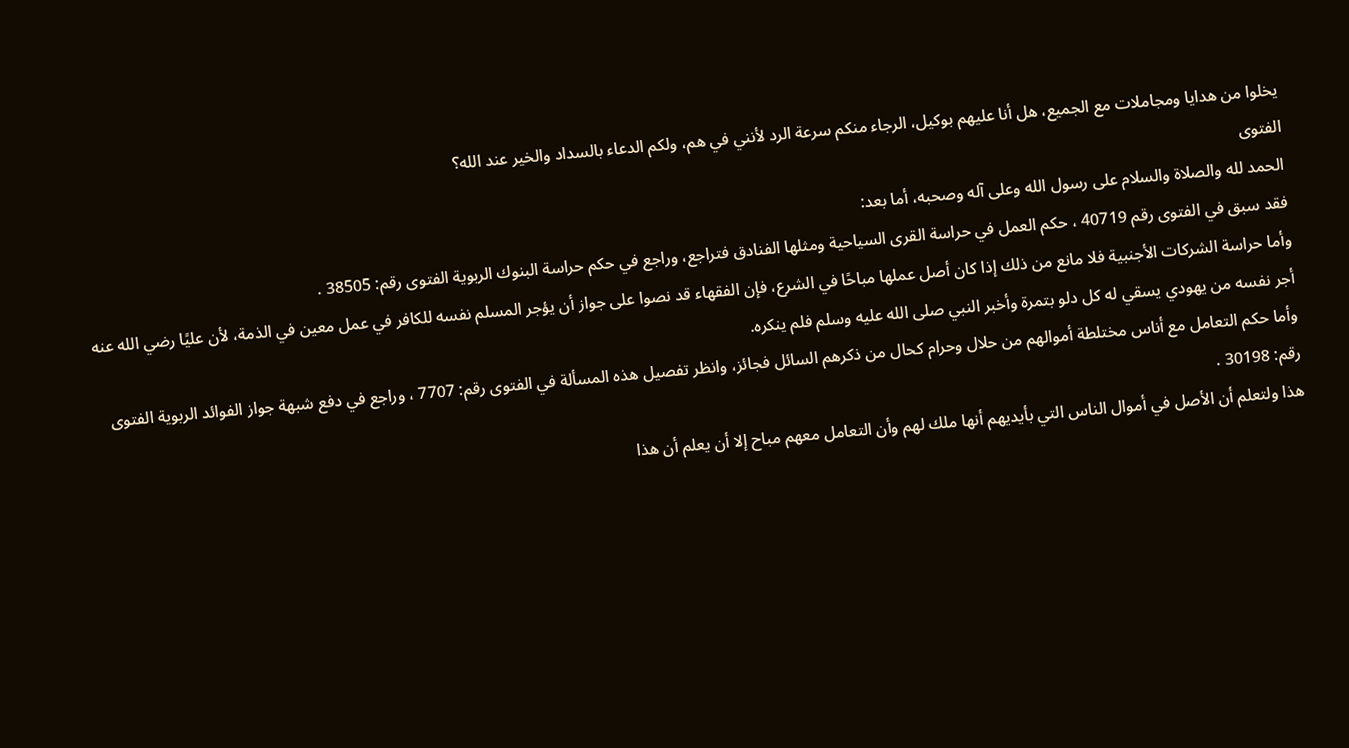يخلوا من هدايا ومجاملات مع الجميع، هل أنا عليهم بوكيل، الرجاء منكم سرعة الرد لأنني في هم، ولكم الدعاء بالسداد والخير عند الله؟
الفتوى
الحمد لله والصلاة والسلام على رسول الله وعلى آله وصحبه، أما بعد:
فقد سبق في الفتوى رقم 40719 ، حكم العمل في حراسة القرى السياحية ومثلها الفنادق فتراجع، وراجع في حكم حراسة البنوك الربوية الفتوى رقم: 38505 .
وأما حراسة الشركات الأجنبية فلا مانع من ذلك إذا كان أصل عملها مباحًا في الشرع، فإن الفقهاء قد نصوا على جواز أن يؤجر المسلم نفسه للكافر في عمل معين في الذمة، لأن عليًا رضي الله عنه أجر نفسه من يهودي يسقي له كل دلو بتمرة وأخبر النبي صلى الله عليه وسلم فلم ينكره.
وأما حكم التعامل مع أناس مختلطة أموالهم من حلال وحرام كحال من ذكرهم السائل فجائز، وانظر تفصيل هذه المسألة في الفتوى رقم: 7707 ، وراجع في دفع شبهة جواز الفوائد الربوية الفتوى رقم: 30198 .
هذا ولتعلم أن الأصل في أموال الناس التي بأيديهم أنها ملك لهم وأن التعامل معهم مباح إلا أن يعلم أن هذا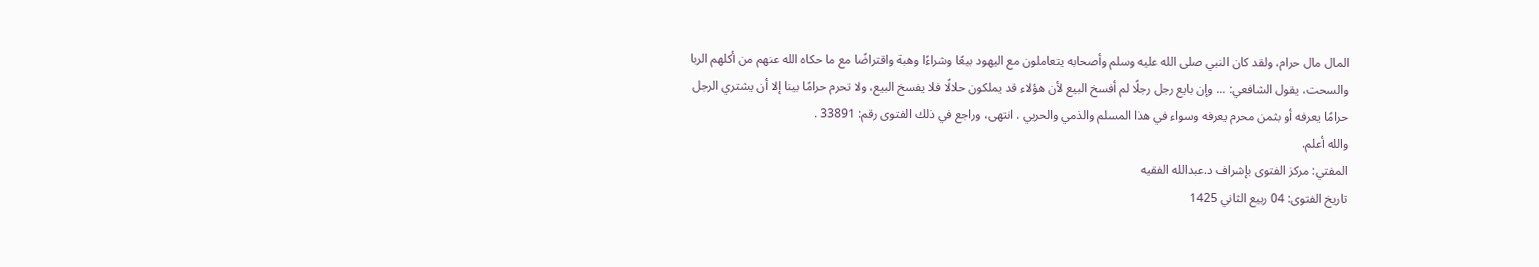المال مال حرام، ولقد كان النبي صلى الله عليه وسلم وأصحابه يتعاملون مع اليهود بيعًا وشراءًا وهبة واقتراضًا مع ما حكاه الله عنهم من أكلهم الربا والسحت، يقول الشافعي: ... وإن بايع رجل رجلًا لم أفسخ البيع لأن هؤلاء قد يملكون حلالًا فلا يفسخ البيع، ولا تحرم حرامًا بينا إلا أن يشتري الرجل حرامًا يعرفه أو بثمن محرم يعرفه وسواء في هذا المسلم والذمي والحربي . انتهى، وراجع في ذلك الفتوى رقم: 33891 .
والله أعلم.
المفتي: مركز الفتوى بإشراف د.عبدالله الفقيه
تاريخ الفتوى: 04 ربيع الثاني 1425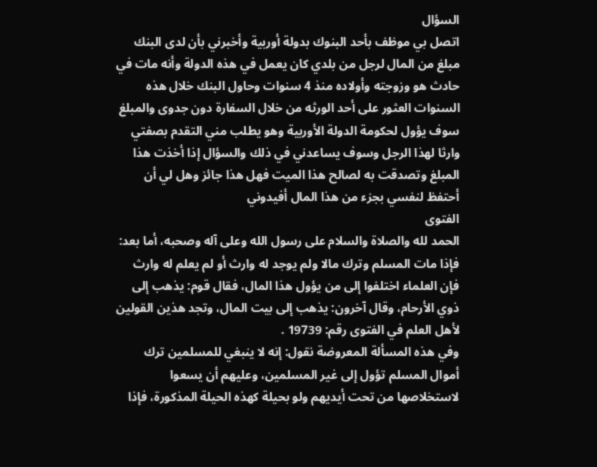السؤال
اتصل بي موظف بأحد البنوك بدولة أوربية وأخبرني بأن لدى البنك مبلغ من المال لرجل من بلدي كان يعمل في هذه الدولة وأنه مات في حادث هو وزوجته وأولاده منذ 4 سنوات وحاول البنك خلال هذه السنوات العثور على أحد الورثه من خلال السفارة دون جدوى والمبلغ سوف يؤول لحكومة الدولة الأوربية وهو يطلب مني التقدم بصفتي وارثا لهذا الرجل وسوف يساعدني في ذلك والسؤال إذا أخذت هذا المبلغ وتصدقت به لصالح هذا الميت فهل هذا جائز وهل لي أن أحتفظ لنفسي بجزء من هذا المال أفيدوني
الفتوى
الحمد لله والصلاة والسلام على رسول الله وعلى آله وصحبه، أما بعد:
فإذا مات المسلم وترك مالا ولم يوجد له وارث أو لم يعلم له وارث فإن العلماء اختلفوا إلى من يؤول هذا المال، فقال قوم: يذهب إلى ذوي الأرحام، وقال آخرون: يذهب إلى بيت المال، وتجد هذين القولين لأهل العلم في الفتوى رقم: 19739 .
وفي هذه المسألة المعروضة نقول: إنه لا ينبغي للمسلمين ترك أموال المسلم تؤول إلى غير المسلمين، وعليهم أن يسعوا لاستخلاصها من تحت أيديهم ولو بحيلة كهذه الحيلة المذكورة، فإذا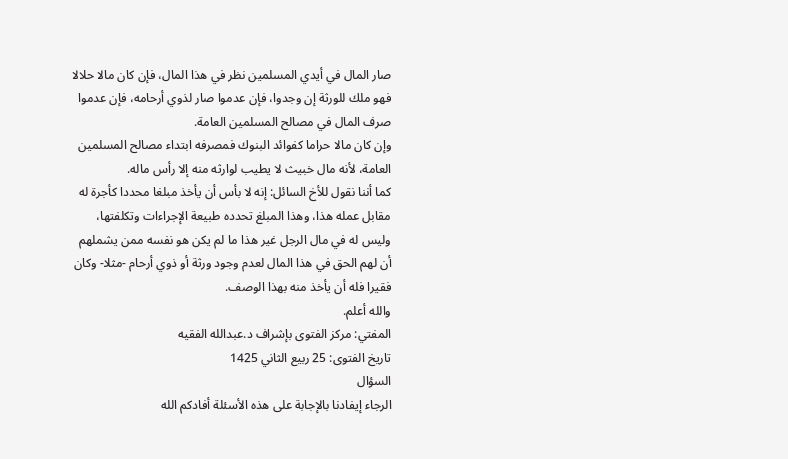صار المال في أيدي المسلمين نظر في هذا المال، فإن كان مالا حلالا فهو ملك للورثة إن وجدوا، فإن عدموا صار لذوي أرحامه، فإن عدموا صرف المال في مصالح المسلمين العامة.
وإن كان مالا حراما كفوائد البنوك فمصرفه ابتداء مصالح المسلمين العامة، لأنه مال خبيث لا يطيب لوارثه منه إلا رأس ماله.
كما أننا نقول للأخ السائل: إنه لا بأس أن يأخذ مبلغا محددا كأجرة له مقابل عمله هذا، وهذا المبلغ تحدده طبيعة الإجراءات وتكلفتها، وليس له في مال الرجل غير هذا ما لم يكن هو نفسه ممن يشملهم أن لهم الحق في هذا المال لعدم وجود ورثة أو ذوي أرحام -مثلا- وكان فقيرا فله أن يأخذ منه بهذا الوصف.
والله أعلم.
المفتي: مركز الفتوى بإشراف د.عبدالله الفقيه
تاريخ الفتوى: 25 ربيع الثاني 1425
السؤال
الرجاء إيفادنا بالإجابة على هذه الأسئلة أفادكم الله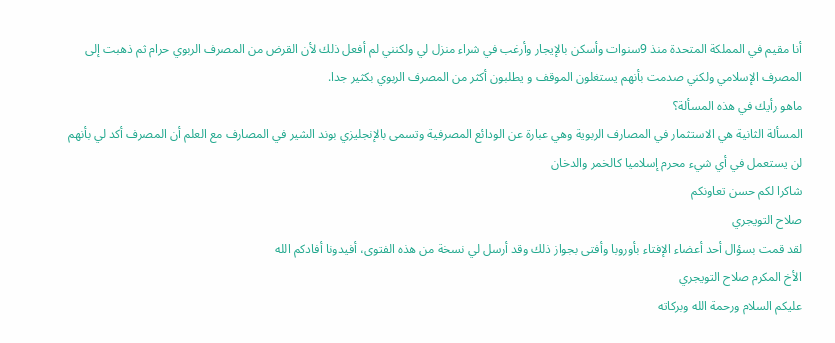أنا مقيم في المملكة المتحدة منذ 9سنوات وأسكن بالإيجار وأرغب في شراء منزل لي ولكنني لم أفعل ذلك لأن القرض من المصرف الربوي حرام ثم ذهبت إلى المصرف الإسلامي ولكني صدمت بأنهم يستغلون الموقف و يطلبون أكثر من المصرف الربوي بكثير جدا.
ماهو رأيك في هذه المسألة؟
المسألة الثانية هي الاستثمار في المصارف الربوية وهي عبارة عن الودائع المصرفية وتسمى بالإنجليزي بوند الشير في المصارف مع العلم أن المصرف أكد لي بأنهم لن يستعمل في أي شيء محرم إسلاميا كالخمر والدخان
شاكرا لكم حسن تعاونكم
صلاح التويجري
لقد قمت بسؤال أحد أعضاء الإفتاء بأوروبا وأفتى بجواز ذلك وقد أرسل لي نسخة من هذه الفتوى، أفيدونا أفادكم الله
الأخ المكرم صلاح التويجري
عليكم السلام ورحمة الله وبركاته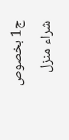ج1 بخصوص شراء منزل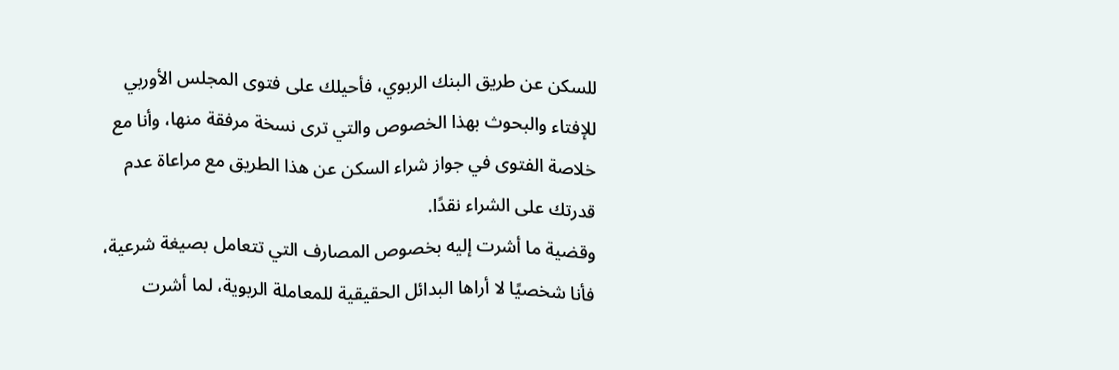للسكن عن طريق البنك الربوي، فأحيلك على فتوى المجلس الأوربي للإفتاء والبحوث بهذا الخصوص والتي ترى نسخة مرفقة منها، وأنا مع خلاصة الفتوى في جواز شراء السكن عن هذا الطريق مع مراعاة عدم قدرتك على الشراء نقدًا.
وقضية ما أشرت إليه بخصوص المصارف التي تتعامل بصيغة شرعية، فأنا شخصيًا لا أراها البدائل الحقيقية للمعاملة الربوية، لما أشرت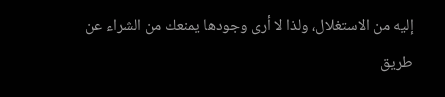إليه من الاستغلال، ولذا لا أرى وجودها يمنعك من الشراء عن طريق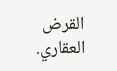القرض العقاري.